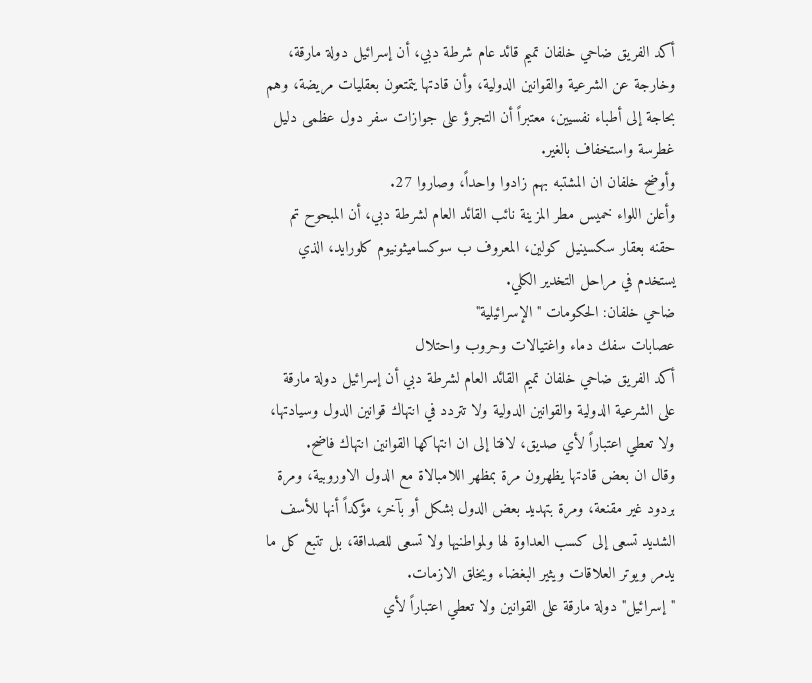أكد الفريق ضاحي خلفان تميم قائد عام شرطة دبي، أن إسرائيل دولة مارقة، وخارجة عن الشرعية والقوانين الدولية، وأن قادتها يتمتعون بعقليات مريضة، وهم بحاجة إلى أطباء نفسيين، معتبراً أن التجرؤ على جوازات سفر دول عظمى دليل غطرسة واستخفاف بالغير.
وأوضح خلفان ان المشتبه بهم زادوا واحداً، وصاروا 27.
وأعلن اللواء خميس مطر المزينة نائب القائد العام لشرطة دبي، أن المبحوح تم حقنه بعقار سكسينيل كولين، المعروف ب سوكساميثونيوم كلورايد، الذي يستخدم في مراحل التخدير الكلي.
ضاحي خلفان: الحكومات "الإسرائيلية"
عصابات سفك دماء واغتيالات وحروب واحتلال
أكد الفريق ضاحي خلفان تميم القائد العام لشرطة دبي أن إسرائيل دولة مارقة على الشرعية الدولية والقوانين الدولية ولا تتردد في انتهاك قوانين الدول وسيادتها، ولا تعطي اعتباراً لأي صديق، لافتا إلى ان انتهاكها القوانين انتهاك فاضح.
وقال ان بعض قادتها يظهرون مرة بمظهر اللامبالاة مع الدول الاوروبية، ومرة بردود غير مقنعة، ومرة بتهديد بعض الدول بشكل أو بآخر، مؤكداً أنها للأسف الشديد تسعى إلى كسب العداوة لها ولمواطنيها ولا تسعى للصداقة، بل تتبع كل ما يدمر ويوتر العلاقات ويثير البغضاء ويخلق الازمات.
"إسرائيل" دولة مارقة على القوانين ولا تعطي اعتباراً لأي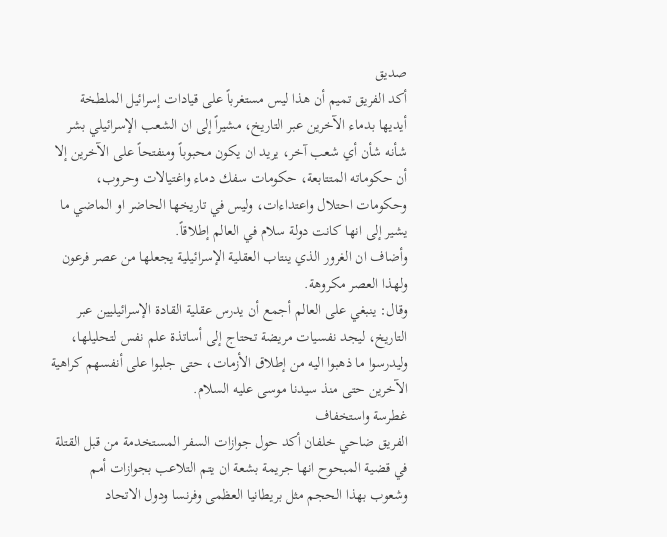صديق
أكد الفريق تميم أن هذا ليس مستغرباً على قيادات إسرائيل الملطخة أيديها بدماء الآخرين عبر التاريخ، مشيراً إلى ان الشعب الإسرائيلي بشر شأنه شأن أي شعب آخر، يريد ان يكون محبوباً ومنفتحاً على الآخرين إلا أن حكوماته المتتابعة، حكومات سفك دماء واغتيالات وحروب، وحكومات احتلال واعتداءات، وليس في تاريخها الحاضر او الماضي ما يشير إلى انها كانت دولة سلام في العالم إطلاقاً.
وأضاف ان الغرور الذي ينتاب العقلية الإسرائيلية يجعلها من عصر فرعون ولهذا العصر مكروهة.
وقال: ينبغي على العالم أجمع أن يدرس عقلية القادة الإسرائيليين عبر التاريخ، ليجد نفسيات مريضة تحتاج إلى أساتذة علم نفس لتحليلها، وليدرسوا ما ذهبوا اليه من إطلاق الأزمات، حتى جلبوا على أنفسهم كراهية الآخرين حتى منذ سيدنا موسى عليه السلام.
غطرسة واستخفاف
الفريق ضاحي خلفان أكد حول جوازات السفر المستخدمة من قبل القتلة في قضية المبحوح انها جريمة بشعة ان يتم التلاعب بجوازات أمم وشعوب بهذا الحجم مثل بريطانيا العظمى وفرنسا ودول الاتحاد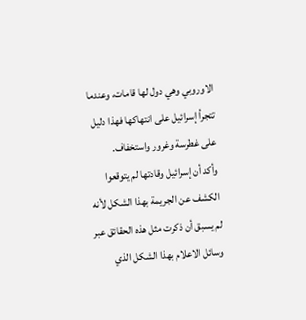الاوروبي وهي دول لها قامات، وعندما تتجرأ إسرائيل على انتهاكها فهذا دليل على غطرسة وغرور واستخفاف.
وأكد أن إسرائيل وقادتها لم يتوقعوا الكشف عن الجريمة بهذا الشكل لأنه لم يسبق أن ذكرت مثل هذه الحقائق عبر وسائل الاعلام بهذا الشكل الذي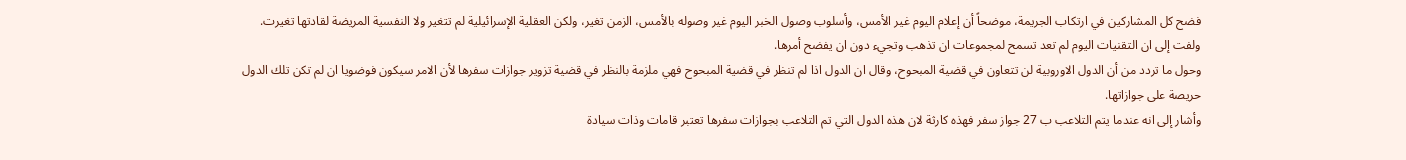فضح كل المشاركين في ارتكاب الجريمة، موضحاً أن إعلام اليوم غير الأمس، وأسلوب وصول الخبر اليوم غير وصوله بالأمس، الزمن تغير، ولكن العقلية الإسرائيلية لم تتغير ولا النفسية المريضة لقادتها تغيرت.
ولفت إلى ان التقنيات اليوم لم تعد تسمح لمجموعات ان تذهب وتجيء دون ان يفضح أمرها.
وحول ما تردد من أن الدول الاوروبية لن تتعاون في قضية المبحوح، وقال ان الدول اذا لم تنظر في قضية المبحوح فهي ملزمة بالنظر في قضية تزوير جوازات سفرها لأن الامر سيكون فوضويا ان لم تكن تلك الدول حريصة على جوازاتها.
وأشار إلى انه عندما يتم التلاعب ب 27 جواز سفر فهذه كارثة لان هذه الدول التي تم التلاعب بجوازات سفرها تعتبر قامات وذات سيادة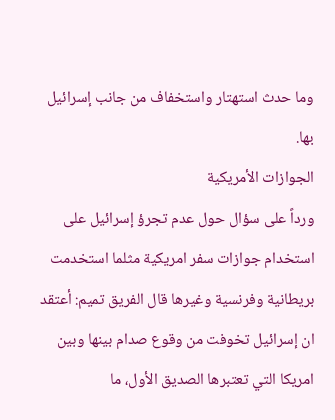وما حدث استهتار واستخفاف من جانب إسرائيل بها.
الجوازات الأمريكية
ورداً على سؤال حول عدم تجرؤ إسرائيل على استخدام جوازات سفر امريكية مثلما استخدمت بريطانية وفرنسية وغيرها قال الفريق تميم: أعتقد ان إسرائيل تخوفت من وقوع صدام بينها وبين امريكا التي تعتبرها الصديق الأول، ما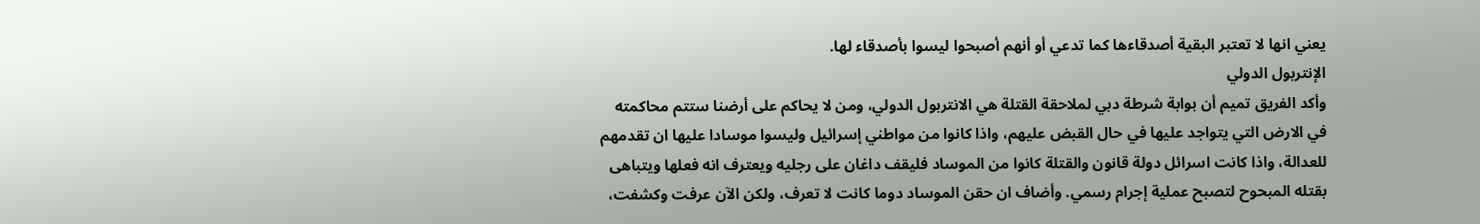يعني انها لا تعتبر البقية أصدقاءها كما تدعي أو أنهم أصبحوا ليسوا بأصدقاء لها.
الإنتربول الدولي
وأكد الفريق تميم أن بوابة شرطة دبي لملاحقة القتلة هي الانتربول الدولي، ومن لا يحاكم على أرضنا ستتم محاكمته في الارض التي يتواجد عليها في حال القبض عليهم، واذا كانوا من مواطني إسرائيل وليسوا موسادا عليها ان تقدمهم للعدالة، واذا كانت اسرائل دولة قانون والقتلة كانوا من الموساد فليقف داغان على رجليه ويعترف انه فعلها ويتباهى بقتله المبحوح لتصبح عملية إجرام رسمي. وأضاف ان حقن الموساد دوما كانت لا تعرف، ولكن الآن عرفت وكشفت،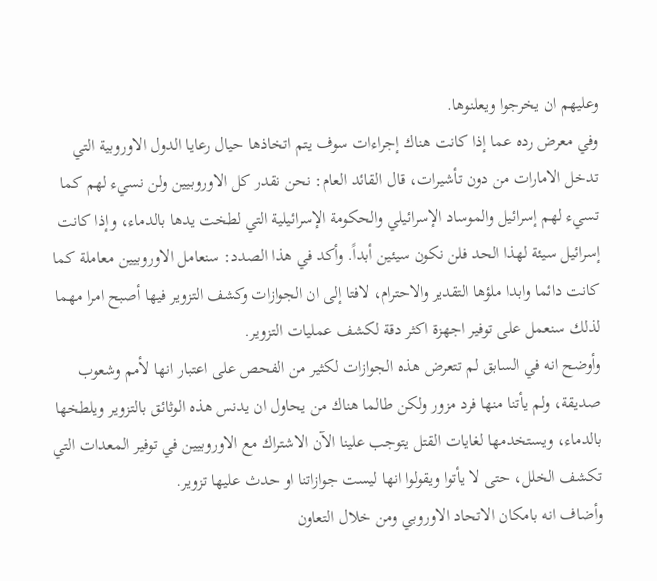وعليهم ان يخرجوا ويعلنوها.
وفي معرض رده عما إذا كانت هناك إجراءات سوف يتم اتخاذها حيال رعايا الدول الاوروبية التي تدخل الامارات من دون تأشيرات، قال القائد العام: نحن نقدر كل الاوروبيين ولن نسيء لهم كما تسيء لهم إسرائيل والموساد الإسرائيلي والحكومة الإسرائيلية التي لطخت يدها بالدماء، وإذا كانت إسرائيل سيئة لهذا الحد فلن نكون سيئين أبداً. وأكد في هذا الصدد: سنعامل الاوروبيين معاملة كما كانت دائما وابدا ملؤها التقدير والاحترام، لافتا إلى ان الجوازات وكشف التزوير فيها أصبح امرا مهما لذلك سنعمل على توفير اجهزة اكثر دقة لكشف عمليات التزوير.
وأوضح انه في السابق لم تتعرض هذه الجوازات لكثير من الفحص على اعتبار انها لأمم وشعوب صديقة، ولم يأتنا منها فرد مزور ولكن طالما هناك من يحاول ان يدنس هذه الوثائق بالتزوير ويلطخها بالدماء، ويستخدمها لغايات القتل يتوجب علينا الآن الاشتراك مع الاوروبيين في توفير المعدات التي تكشف الخلل، حتى لا يأتوا ويقولوا انها ليست جوازاتنا او حدث عليها تزوير.
وأضاف انه بامكان الاتحاد الاوروبي ومن خلال التعاون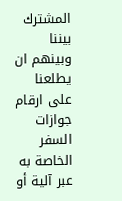المشترك بيننا وبينهم ان يطلعنا على ارقام جوازات السفر الخاصة به عبر آلية أو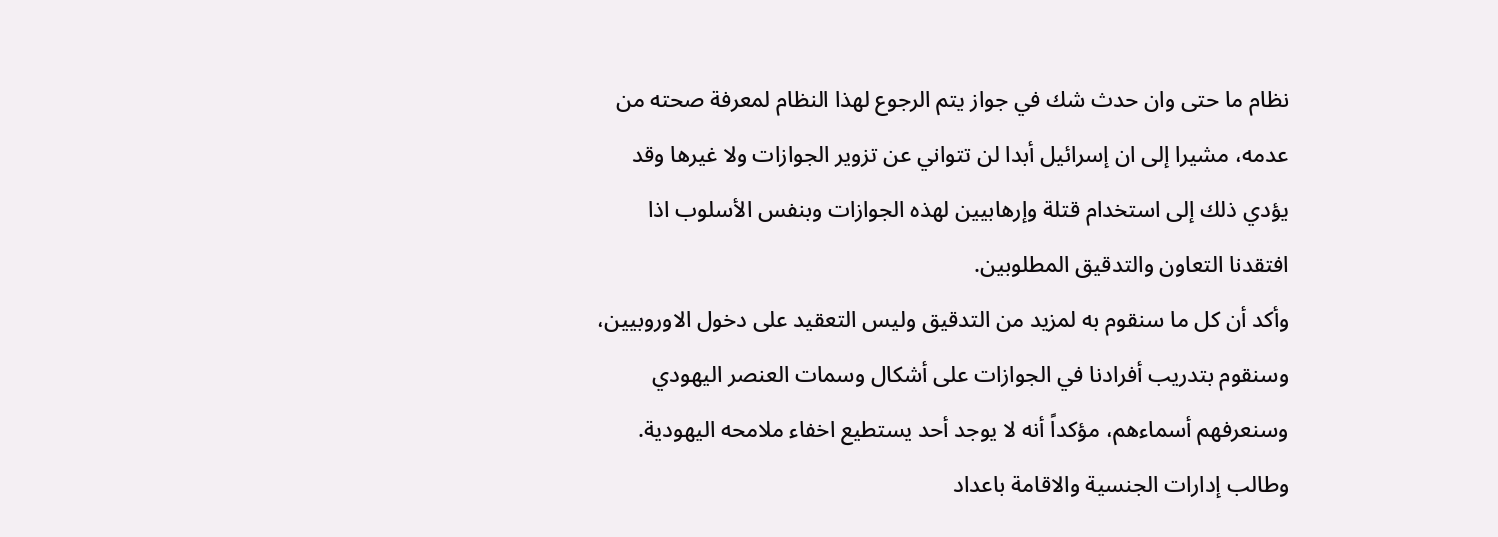نظام ما حتى وان حدث شك في جواز يتم الرجوع لهذا النظام لمعرفة صحته من عدمه، مشيرا إلى ان إسرائيل أبدا لن تتواني عن تزوير الجوازات ولا غيرها وقد يؤدي ذلك إلى استخدام قتلة وإرهابيين لهذه الجوازات وبنفس الأسلوب اذا افتقدنا التعاون والتدقيق المطلوبين.
وأكد أن كل ما سنقوم به لمزيد من التدقيق وليس التعقيد على دخول الاوروبيين، وسنقوم بتدريب أفرادنا في الجوازات على أشكال وسمات العنصر اليهودي وسنعرفهم أسماءهم، مؤكداً أنه لا يوجد أحد يستطيع اخفاء ملامحه اليهودية. وطالب إدارات الجنسية والاقامة باعداد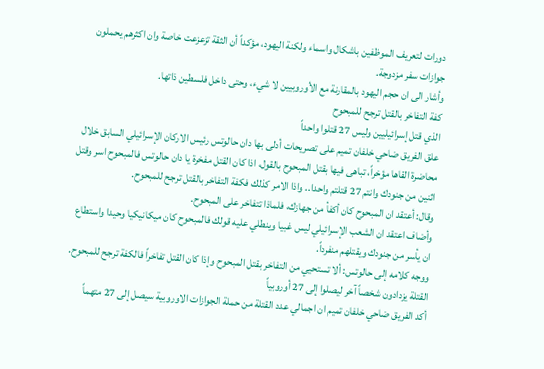دورات لتعريف الموظفين باشكال واسماء ولكنة اليهود، مؤكداً أن الثقة تزعزعت خاصة وان اكثرهم يحملون جوازات سفر مزدوجة.
وأشار الى ان حجم اليهود بالمقارنة مع الأوروبيين لا شيء، وحتى داخل فلسطين ذاتها.
كفة التفاخر بالقتل ترجح للمبحوح
الذي قتل إسرائيليين وليس 27 قتلوا واحداً
علق الفريق ضاحي خلفان تميم على تصريحات أدلى بها دان حالوتس رئيس الاركان الإسرائيلي السابق خلال محاضرة القاها مؤخراً، تباهى فيها بقتل المبحوح بالقول، اذا كان القتل مفخرة يا دان حالوتس فالمبحوح اسر وقتل اثنين من جنودك وانتم 27 قتلتم واحدا.. واذا الامر كذلك فكفة التفاخر بالقتل ترجح للمبحوح.
وقال: أعتقد ان المبحوح كان أكفأ من جهازك، فلماذا تتفاخر على المبحوح.
وأضاف اعتقد ان الشعب الإسرائيلي ليس غبيا وينطلي عليه قولك فالمبحوح كان ميكانيكيا وحيدا واستطاع ان يأسر من جنودك ويقتلهم منفرداً.
ووجه كلامه إلى حالوتس: ألا تستحيي من التفاخر بقتل المبحوح وإذا كان القتل تفاخراً فالكفة ترجح للمبحوح.
القتلة يزدادون شخصاً آخر ليصلوا إلى 27 أوروبياً
أكد الفريق ضاحي خلفان تميم ان اجمالي عدد القتلة من حملة الجوازات الاوروبية سيصل إلى 27 متهماً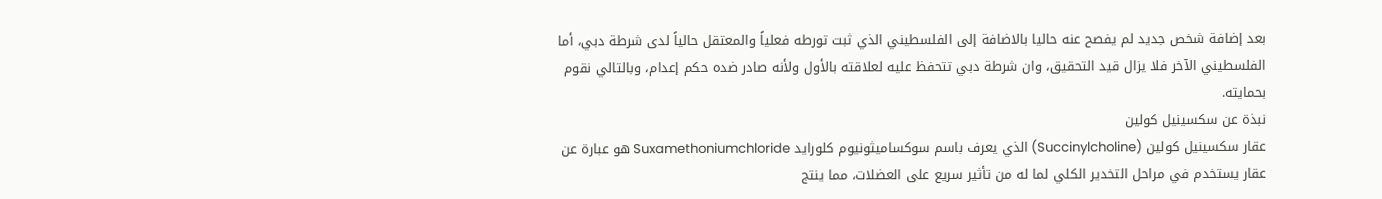بعد إضافة شخص جديد لم يفصح عنه حاليا بالاضافة إلى الفلسطيني الذي ثبت تورطه فعلياً والمعتقل حالياً لدى شرطة دبي، أما الفلسطيني الآخر فلا يزال قيد التحقيق، وان شرطة دبي تتحفظ عليه لعلاقته بالأول ولأنه صادر ضده حكم إعدام، وبالتالي نقوم بحمايته.
نبذة عن سكسينيل كولين
عقار سكسينيل كولين (Succinylcholine) الذي يعرف باسم سوكساميثونيوم كلورايد Suxamethoniumchloride هو عبارة عن عقار يستخدم في مراحل التخدير الكلي لما له من تأثير سريع على العضلات، مما ينتج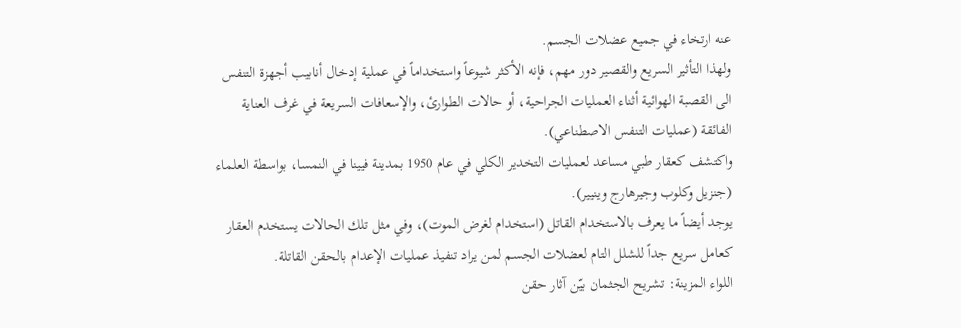عنه ارتخاء في جميع عضلات الجسم.
ولهذا التأثير السريع والقصير دور مهم، فإنه الأكثر شيوعاً واستخداماً في عملية إدخال أنابيب أجهزة التنفس الى القصبة الهوائية أثناء العمليات الجراحية، أو حالات الطوارئ، والإسعافات السريعة في غرف العناية الفائقة (عمليات التنفس الاصطناعي).
واكتشف كعقار طبي مساعد لعمليات التخدير الكلي في عام 1950 بمدينة فيينا في النمسا، بواسطة العلماء (جنزيل وكلوب وجيرهارج وينيير).
يوجد أيضاً ما يعرف بالاستخدام القاتل (استخدام لغرض الموت)، وفي مثل تلك الحالات يستخدم العقار كعامل سريع جداً للشلل التام لعضلات الجسم لمن يراد تنفيذ عمليات الإعدام بالحقن القاتلة.
اللواء المزينة: تشريح الجثمان بيّن آثار حقن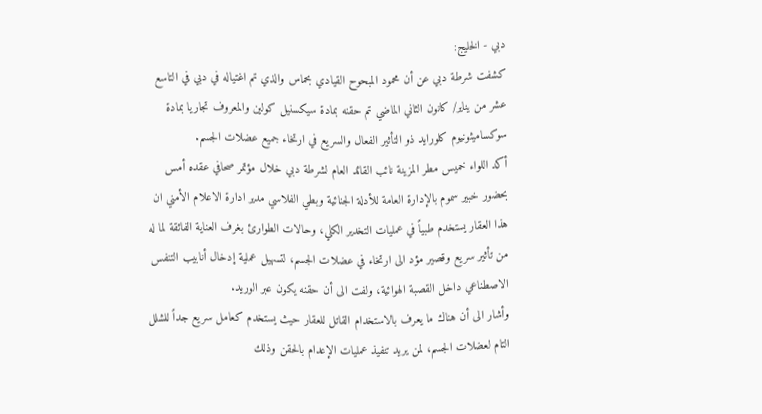دبي - الخليج:
كشفت شرطة دبي عن أن محمود المبحوح القيادي بحماس والذي تم اغتياله في دبي في التاسع عشر من يناير/ كانون الثاني الماضي تم حقنه بمادة سيكسنيل كولين والمعروف تجاريا بمادة سوكساميثونيوم كلورايد ذو التأثير الفعال والسريع في ارتخاء جميع عضلات الجسم.
أكد اللواء خميس مطر المزينة نائب القائد العام لشرطة دبي خلال مؤتمر صحافي عقده أمس بحضور خبير سموم بالإدارة العامة للأدلة الجنائية وبطي الفلاسي مدير ادارة الاعلام الأمني ان هذا العقار يستخدم طبياً في عمليات التخدير الكلي، وحالات الطوارئ بغرف العناية الفائقة لما له من تأثير سريع وقصير مؤد الى ارتخاء في عضلات الجسم، لتسهيل عملية إدخال أنابيب التنفس الاصطناعي داخل القصبة الهوائية، ولفت الى أن حقنه يكون عبر الوريد.
وأشار الى أن هناك ما يعرف بالاستخدام القاتل للعقار حيث يستخدم كعامل سريع جداً للشلل التام لعضلات الجسم، لمن يريد تنفيذ عمليات الإعدام بالحقن وذلك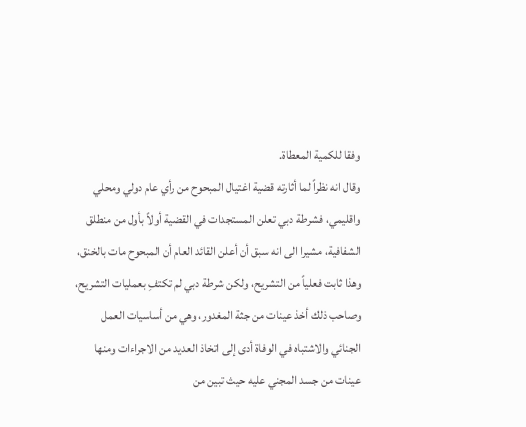وفقا للكمية المعطاة.
وقال انه نظراً لما أثارته قضية اغتيال المبحوح من رأي عام دولي ومحلي واقليمي، فشرطة دبي تعلن المستجدات في القضية أولاً بأول من منطلق الشفافية، مشيرا الى انه سبق أن أعلن القائد العام أن المبحوح مات بالخنق، وهذا ثابت فعلياً من التشريح، ولكن شرطة دبي لم تكتفِ بعمليات التشريح، وصاحب ذلك أخذ عينات من جثة المغدور، وهي من أساسيات العمل الجنائي والاشتباه في الوفاة أدى إلى اتخاذ العديد من الاجراءات ومنها عينات من جسد المجني عليه حيث تبين من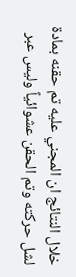خلال النتائج ان المجني عليه تم حقنه بمادة لشل حركته وتم الحقن عشوائياً وليس عبر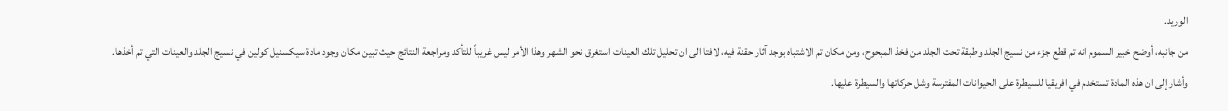الوريد.
من جانبه، أوضح خبير السموم انه تم قطع جزء من نسيج الجلد وطبقة تحت الجلد من فخذ المبحوح، ومن مكان تم الاشتباه بوجد آثار حقنة فيه، لافتا الى ان تحليل تلك العينات استغرق نحو الشهر وهذا الأمر ليس غريباً للتأكد ومراجعة النتائج حيث تبين مكان وجود مادة سيكسنيل كولين في نسيج الجلد والعينات التي تم أخذها.
وأشار إلى ان هذه المادة تستخدم في افريقيا للسيطرة على الحيوانات المفترسة وشل حركاتها والسيطرة عليها.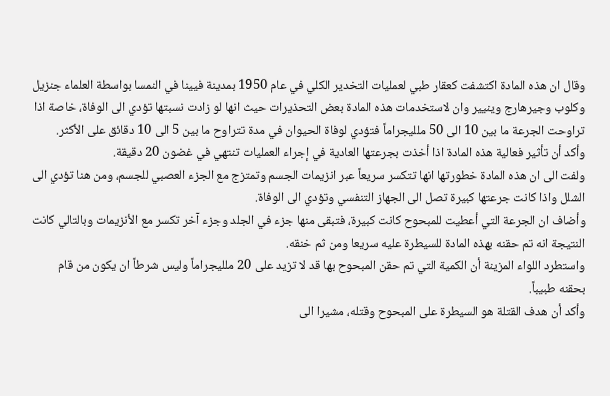وقال ان هذه المادة اكتشفت كعقار طبي لعمليات التخدير الكلي في عام 1950 بمدينة فيينا في النمسا بواسطة العلماء جنزيل وكلوب وجيرهارج وينيير وان لاستخدمات هذه المادة بعض التحذيرات حيث انها لو زادت نسبتها تؤدي الى الوفاة، خاصة اذا تراوحت الجرعة ما بين 10 الى 50 ملليجراماً فتؤدي لوفاة الحيوان في مدة تتراوح ما بين 5 الى 10 دقائق على الأكثر.
وأكد أن تأثير فعالية هذه المادة اذا أخذت بجرعتها العادية في إجراء العمليات تنتهي في غضون 20 دقيقة.
ولفت الى ان هذه المادة خطورتها انها تتكسر سريعاً عبر انزيمات الجسم وتمتزج مع الجزء العصبي للجسم، ومن هنا تؤدي الى الشلل واذا كانت جرعتها كبيرة تصل الى الجهاز التنفسي وتؤدي الى الوفاة.
وأضاف ان الجرعة التي أعطيت للمبحوح كانت كبيرة، فتبقى منها جزء في الجلد وجزء آخر تكسر مع الأنزيمات وبالتالي كانت النتيجة انه تم حقنه بهذه المادة للسيطرة عليه سريعا ومن ثم خنقه.
واستطرد اللواء المزينة أن الكمية التي تم حقن المبحوح بها قد لا تزيد على 20 ملليجراماً وليس شرطاً ان يكون من قام بحقنه طبيباً.
وأكد أن هدف القتلة هو السيطرة على المبحوح وقتله، مشيرا الى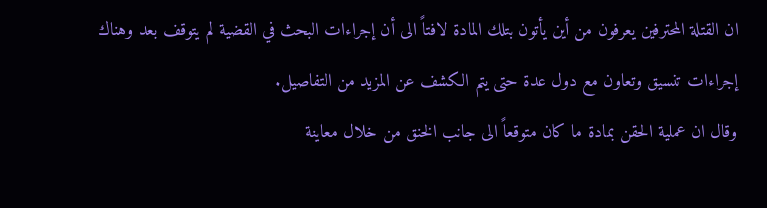ان القتلة المحترفين يعرفون من أين يأتون بتلك المادة لافتاً الى أن إجراءات البحث في القضية لم يتوقف بعد وهناك إجراءات تنسيق وتعاون مع دول عدة حتى يتم الكشف عن المزيد من التفاصيل.
وقال ان عملية الحقن بمادة ما كان متوقعاً الى جانب الخنق من خلال معاينة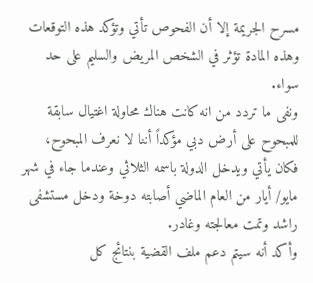مسرح الجريمة إلا أن الفحوص تأتي وتؤكد هذه التوقعات وهذه المادة تؤثر في الشخص المريض والسليم على حد سواء.
ونفى ما تردد من انه كانت هناك محاولة اغتيال سابقة للمبحوح على أرض دبي مؤكداً أننا لا نعرف المبحوح، فكان يأتي ويدخل الدولة باسمه الثلاثي وعندما جاء في شهر مايو/ أيار من العام الماضي أصابته دوخة ودخل مستشفى راشد وتمت معالجته وغادر.
وأكد أنه سيتم دعم ملف القضية بنتائج كل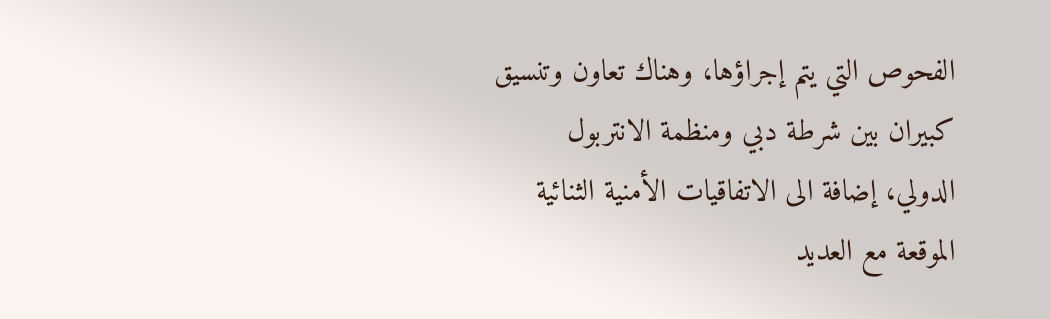الفحوص التي يتم إجراؤها، وهناك تعاون وتنسيق كبيران بين شرطة دبي ومنظمة الانتربول الدولي، إضافة الى الاتفاقيات الأمنية الثنائية الموقعة مع العديد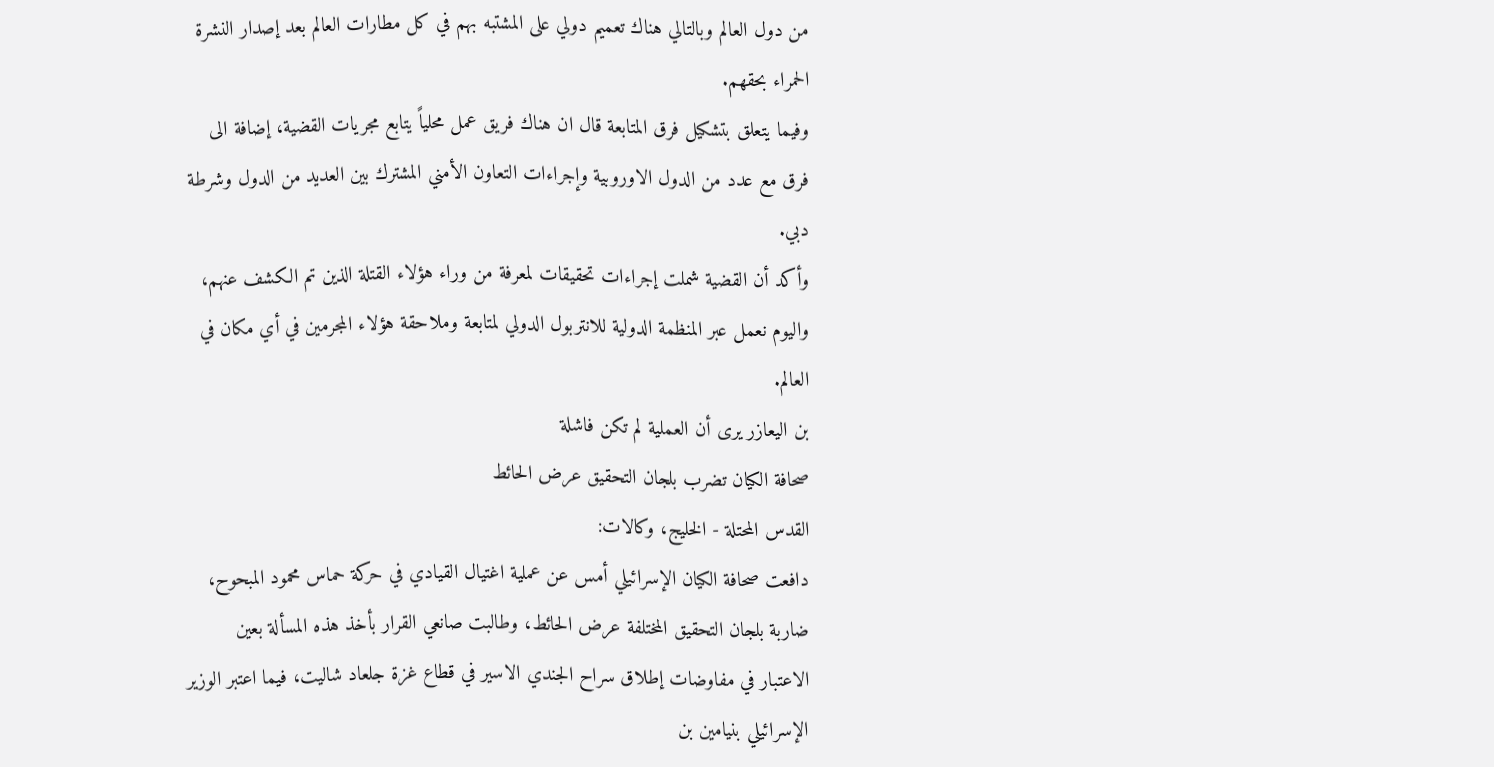من دول العالم وبالتالي هناك تعميم دولي على المشتبه بهم في كل مطارات العالم بعد إصدار النشرة الحمراء بحقهم.
وفيما يتعلق بتشكيل فرق المتابعة قال ان هناك فريق عمل محلياً يتابع مجريات القضية، إضافة الى فرق مع عدد من الدول الاوروبية وإجراءات التعاون الأمني المشترك بين العديد من الدول وشرطة دبي.
وأكد أن القضية شملت إجراءات تحقيقات لمعرفة من وراء هؤلاء القتلة الذين تم الكشف عنهم، واليوم نعمل عبر المنظمة الدولية للانتربول الدولي لمتابعة وملاحقة هؤلاء المجرمين في أي مكان في العالم.
بن اليعازر يرى أن العملية لم تكن فاشلة
صحافة الكيان تضرب بلجان التحقيق عرض الحائط
القدس المحتلة - الخليج، وكالات:
دافعت صحافة الكيان الإسرائيلي أمس عن عملية اغتيال القيادي في حركة حماس محمود المبحوح، ضاربة بلجان التحقيق المختلفة عرض الحائط، وطالبت صانعي القرار بأخذ هذه المسألة بعين الاعتبار في مفاوضات إطلاق سراح الجندي الاسير في قطاع غزة جلعاد شاليت، فيما اعتبر الوزير الإسرائيلي بنيامين بن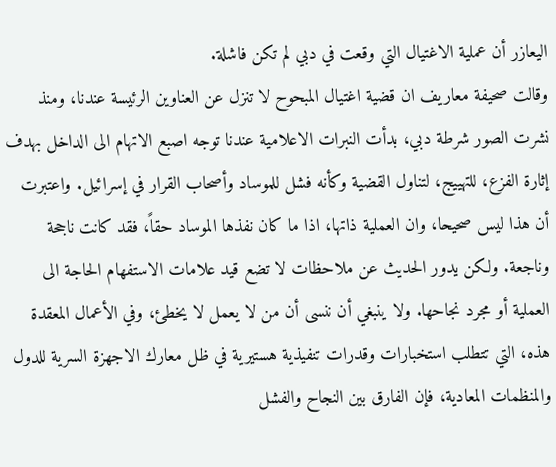اليعازر أن عملية الاغتيال التي وقعت في دبي لم تكن فاشلة.
وقالت صحيفة معاريف ان قضية اغتيال المبحوح لا تنزل عن العناوين الرئيسة عندنا، ومنذ نشرت الصور شرطة دبي، بدأت النبرات الاعلامية عندنا توجه اصبع الاتهام الى الداخل بهدف إثارة الفزع، للتهييج، لتناول القضية وكأنه فشل للموساد وأصحاب القرار في إسرائيل. واعتبرت أن هذا ليس صحيحا، وان العملية ذاتها، اذا ما كان نفذها الموساد حقاً، فقد كانت ناجحة وناجعة. ولكن يدور الحديث عن ملاحظات لا تضع قيد علامات الاستفهام الحاجة الى العملية أو مجرد نجاحها. ولا ينبغي أن ننسى أن من لا يعمل لا يخطئ، وفي الأعمال المعقدة هذه، التي تتطلب استخبارات وقدرات تنفيذية هستيرية في ظل معارك الاجهزة السرية للدول والمنظمات المعادية، فإن الفارق بين النجاح والفشل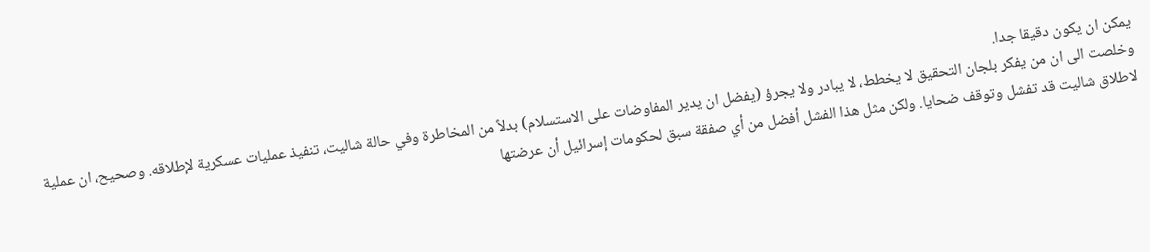يمكن ان يكون دقيقا جدا.
وخلصت الى ان من يفكر بلجان التحقيق لا يخطط، لا يبادر ولا يجرؤ (يفضل ان يدير المفاوضات على الاستسلام) بدلاً من المخاطرة وفي حالة شاليت، تنفيذ عمليات عسكرية لإطلاقه. وصحيح، ان عملية لاطلاق شاليت قد تفشل وتوقف ضحايا. ولكن مثل هذا الفشل أفضل من أي صفقة سبق لحكومات إسرائيل أن عرضتها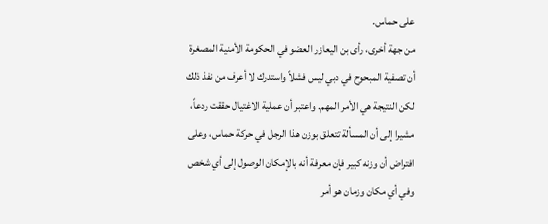على حماس.
من جهة أخرى، رأى بن اليعازر العضو في الحكومة الأمنية المصغرة أن تصفية المبحوح في دبي ليس فشلاً واستدرك لا أعرف من نفذ ذلك لكن النتيجة هي الأمر المهم. واعتبر أن عملية الاغتيال حققت ردعاً، مشيرا إلى أن المسألة تتعلق بوزن هذا الرجل في حركة حماس، وعلى افتراض أن وزنه كبير فإن معرفة أنه بالإمكان الوصول إلى أي شخص وفي أي مكان وزمان هو أمر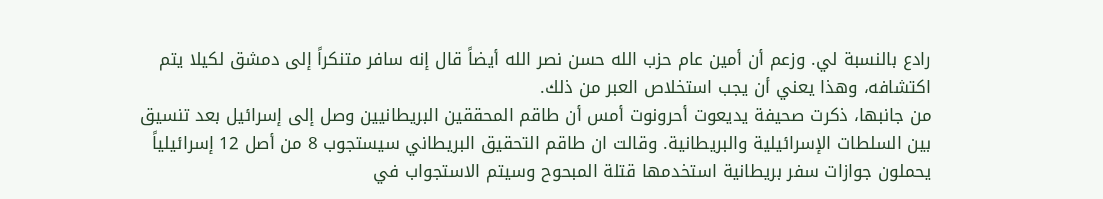رادع بالنسبة لي. وزعم أن أمين عام حزب الله حسن نصر الله أيضاً قال إنه سافر متنكراً إلى دمشق لكيلا يتم اكتشافه، وهذا يعني أن يجب استخلاص العبر من ذلك.
من جانبها، ذكرت صحيفة يديعوت أحرونوت أمس أن طاقم المحققين البريطانيين وصل إلى إسرائيل بعد تنسيق بين السلطات الإسرائيلية والبريطانية. وقالت ان طاقم التحقيق البريطاني سيستجوب 8 من أصل 12 إسرائيلياً يحملون جوازات سفر بريطانية استخدمها قتلة المبحوح وسيتم الاستجواب في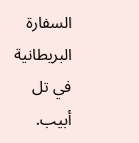السفارة البريطانية في تل أبيب.